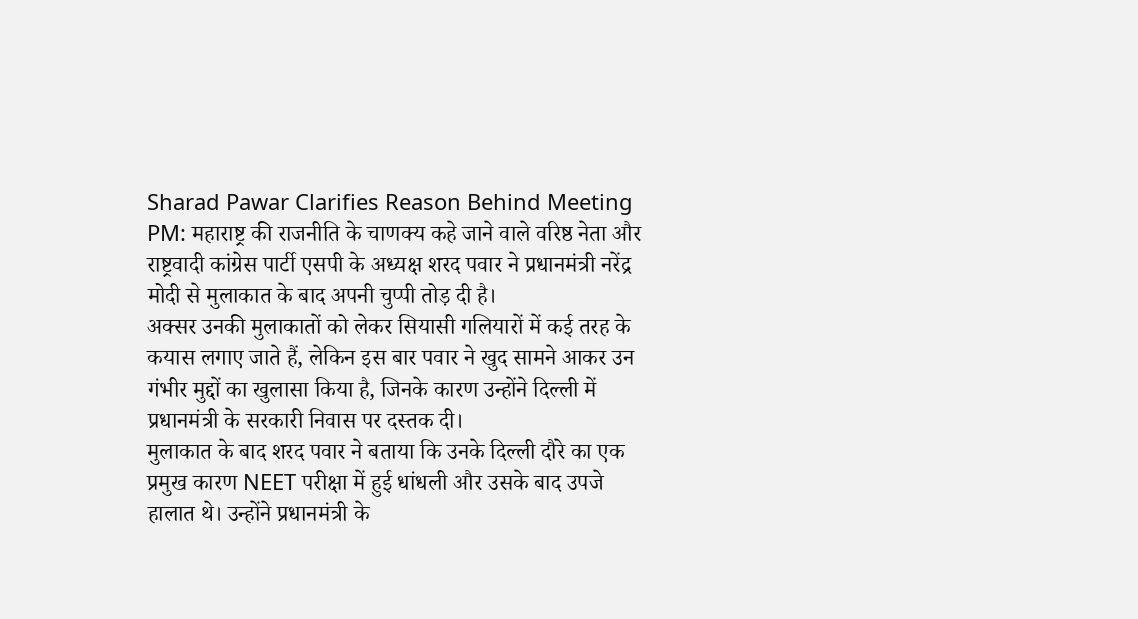Sharad Pawar Clarifies Reason Behind Meeting PM: महाराष्ट्र की राजनीति के चाणक्य कहे जाने वाले वरिष्ठ नेता और राष्ट्रवादी कांग्रेस पार्टी एसपी के अध्यक्ष शरद पवार ने प्रधानमंत्री नरेंद्र मोदी से मुलाकात के बाद अपनी चुप्पी तोड़ दी है।
अक्सर उनकी मुलाकातों को लेकर सियासी गलियारों में कई तरह के कयास लगाए जाते हैं, लेकिन इस बार पवार ने खुद सामने आकर उन गंभीर मुद्दों का खुलासा किया है, जिनके कारण उन्होंने दिल्ली में प्रधानमंत्री के सरकारी निवास पर दस्तक दी।
मुलाकात के बाद शरद पवार ने बताया कि उनके दिल्ली दौरे का एक प्रमुख कारण NEET परीक्षा में हुई धांधली और उसके बाद उपजे हालात थे। उन्होंने प्रधानमंत्री के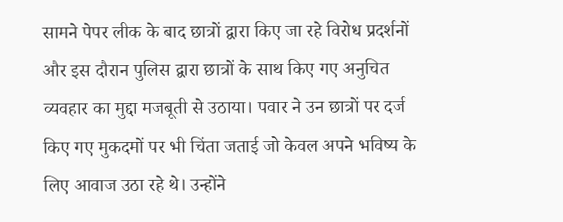सामने पेपर लीक के बाद छात्रों द्वारा किए जा रहे विरोध प्रदर्शनों और इस दौरान पुलिस द्वारा छात्रों के साथ किए गए अनुचित व्यवहार का मुद्दा मजबूती से उठाया। पवार ने उन छात्रों पर दर्ज किए गए मुकदमों पर भी चिंता जताई जो केवल अपने भविष्य के लिए आवाज उठा रहे थे। उन्होंने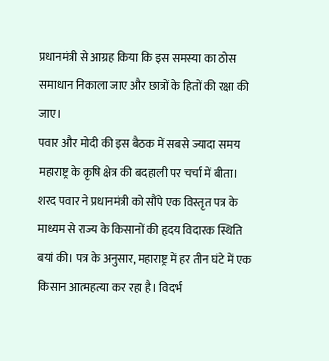प्रधानमंत्री से आग्रह किया कि इस समस्या का ठोस समाधान निकाला जाए और छात्रों के हितों की रक्षा की जाए।
पवार और मोदी की इस बैठक में सबसे ज्यादा समय महाराष्ट्र के कृषि क्षेत्र की बदहाली पर चर्चा में बीता। शरद पवार ने प्रधानमंत्री को सौंपे एक विस्तृत पत्र के माध्यम से राज्य के किसानों की हृदय विदारक स्थिति बयां की। पत्र के अनुसार, महाराष्ट्र में हर तीन घंटे में एक किसान आत्महत्या कर रहा है। विदर्भ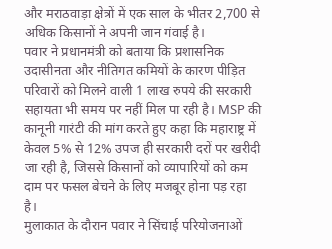और मराठवाड़ा क्षेत्रों में एक साल के भीतर 2,700 से अधिक किसानों ने अपनी जान गंवाई है।
पवार ने प्रधानमंत्री को बताया कि प्रशासनिक उदासीनता और नीतिगत कमियों के कारण पीड़ित परिवारों को मिलने वाली 1 लाख रुपये की सरकारी सहायता भी समय पर नहीं मिल पा रही है। MSP की कानूनी गारंटी की मांग करते हुए कहा कि महाराष्ट्र में केवल 5% से 12% उपज ही सरकारी दरों पर खरीदी जा रही है, जिससे किसानों को व्यापारियों को कम दाम पर फसल बेचने के लिए मजबूर होना पड़ रहा है।
मुलाकात के दौरान पवार ने सिंचाई परियोजनाओं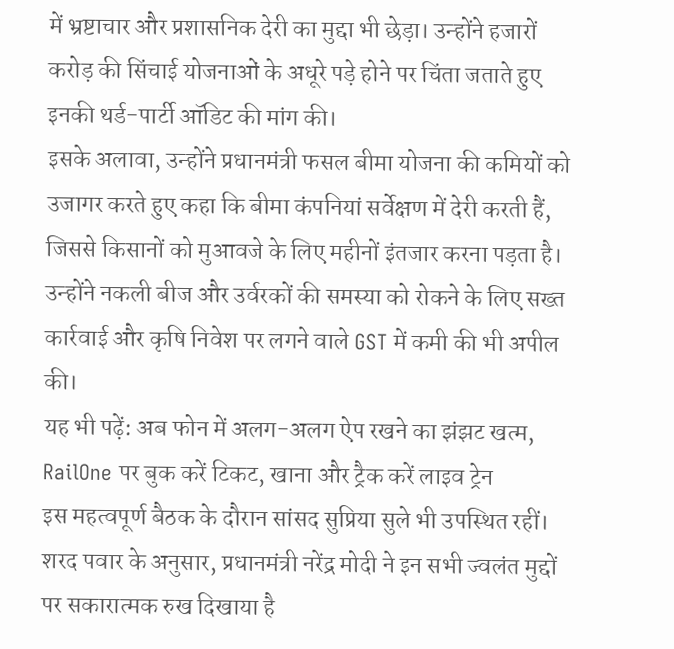में भ्रष्टाचार और प्रशासनिक देरी का मुद्दा भी छेड़ा। उन्होंने हजारों करोड़ की सिंचाई योजनाओं के अधूरे पड़े होने पर चिंता जताते हुए इनकी थर्ड-पार्टी ऑडिट की मांग की।
इसके अलावा, उन्होंने प्रधानमंत्री फसल बीमा योजना की कमियों को उजागर करते हुए कहा कि बीमा कंपनियां सर्वेक्षण में देरी करती हैं, जिससे किसानों को मुआवजे के लिए महीनों इंतजार करना पड़ता है। उन्होंने नकली बीज और उर्वरकों की समस्या को रोकने के लिए सख्त कार्रवाई और कृषि निवेश पर लगने वाले GST में कमी की भी अपील की।
यह भी पढ़ें: अब फोन में अलग-अलग ऐप रखने का झंझट खत्म, RailOne पर बुक करें टिकट, खाना और ट्रैक करें लाइव ट्रेन
इस महत्वपूर्ण बैठक के दौरान सांसद सुप्रिया सुले भी उपस्थित रहीं। शरद पवार के अनुसार, प्रधानमंत्री नरेंद्र मोदी ने इन सभी ज्वलंत मुद्दों पर सकारात्मक रुख दिखाया है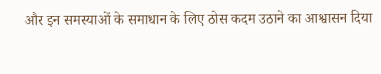और इन समस्याओं के समाधान के लिए ठोस कदम उठाने का आश्वासन दिया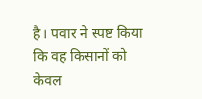है। पवार ने स्पष्ट किया कि वह किसानों को केवल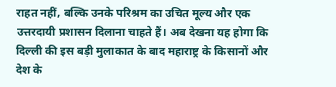राहत नहीं, बल्कि उनके परिश्रम का उचित मूल्य और एक उत्तरदायी प्रशासन दिलाना चाहते हैं। अब देखना यह होगा कि दिल्ली की इस बड़ी मुलाकात के बाद महाराष्ट्र के किसानों और देश के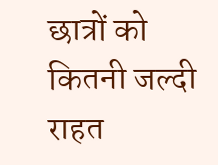छात्रों को कितनी जल्दी राहत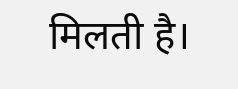मिलती है।